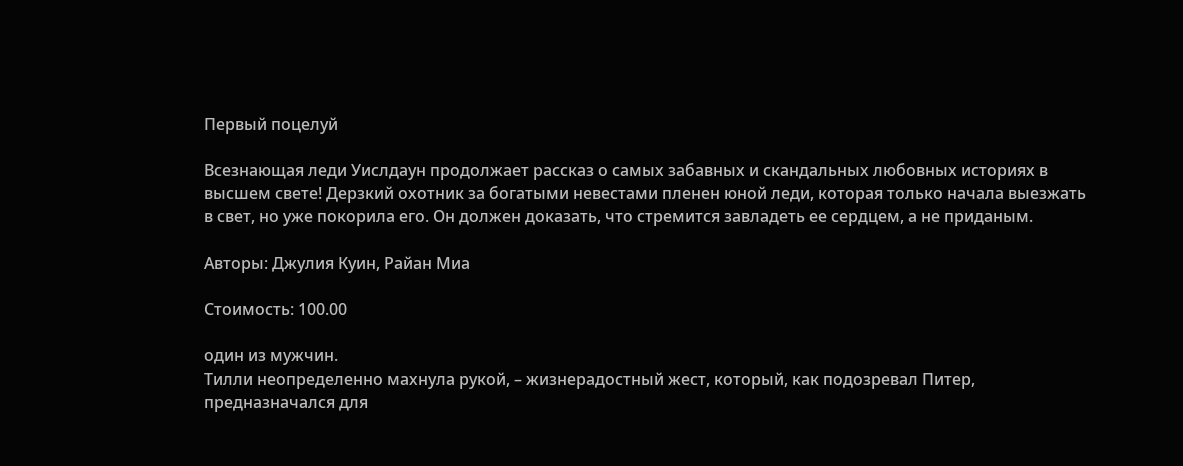Первый поцелуй

Всезнающая леди Уислдаун продолжает рассказ о самых забавных и скандальных любовных историях в высшем свете! Дерзкий охотник за богатыми невестами пленен юной леди, которая только начала выезжать в свет, но уже покорила его. Он должен доказать, что стремится завладеть ее сердцем, а не приданым.

Авторы: Джулия Куин, Райан Миа

Стоимость: 100.00

один из мужчин.
Тилли неопределенно махнула рукой, – жизнерадостный жест, который, как подозревал Питер, предназначался для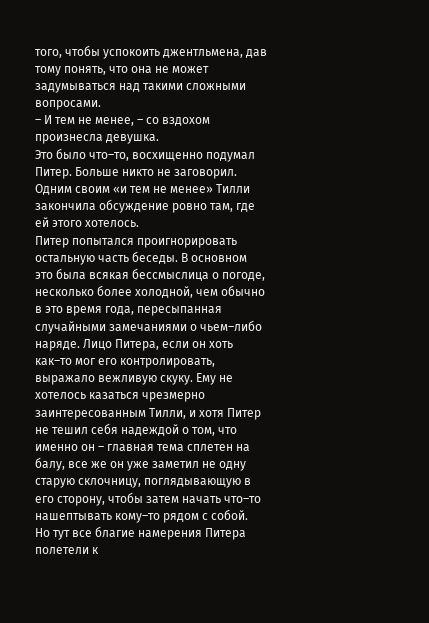того, чтобы успокоить джентльмена, дав тому понять, что она не может задумываться над такими сложными вопросами.
– И тем не менее, – со вздохом произнесла девушка.
Это было что–то, восхищенно подумал Питер. Больше никто не заговорил. Одним своим «и тем не менее» Тилли закончила обсуждение ровно там, где ей этого хотелось.
Питер попытался проигнорировать остальную часть беседы. В основном это была всякая бессмыслица о погоде, несколько более холодной, чем обычно в это время года, пересыпанная случайными замечаниями о чьем–либо наряде. Лицо Питера, если он хоть как–то мог его контролировать, выражало вежливую скуку. Ему не хотелось казаться чрезмерно заинтересованным Тилли, и хотя Питер не тешил себя надеждой о том, что именно он – главная тема сплетен на балу, все же он уже заметил не одну старую склочницу, поглядывающую в его сторону, чтобы затем начать что–то нашептывать кому–то рядом с собой.
Но тут все благие намерения Питера полетели к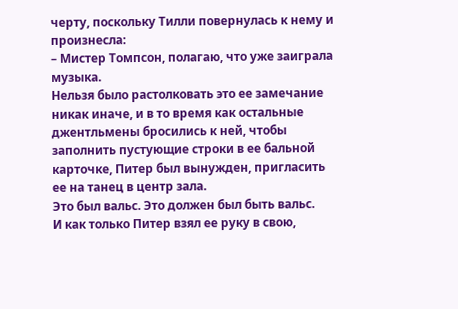черту, поскольку Тилли повернулась к нему и произнесла:
– Мистер Томпсон, полагаю, что уже заиграла музыка.
Нельзя было растолковать это ее замечание никак иначе, и в то время как остальные джентльмены бросились к ней, чтобы заполнить пустующие строки в ее бальной карточке, Питер был вынужден, пригласить ее на танец в центр зала.
Это был вальс. Это должен был быть вальс.
И как только Питер взял ее руку в свою,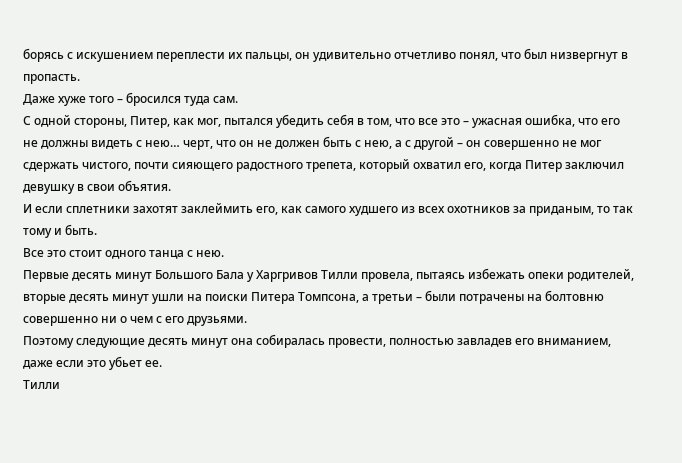борясь с искушением переплести их пальцы, он удивительно отчетливо понял, что был низвергнут в пропасть.
Даже хуже того – бросился туда сам.
С одной стороны, Питер, как мог, пытался убедить себя в том, что все это – ужасная ошибка, что его не должны видеть с нею… черт, что он не должен быть с нею, а с другой – он совершенно не мог сдержать чистого, почти сияющего радостного трепета, который охватил его, когда Питер заключил девушку в свои объятия.
И если сплетники захотят заклеймить его, как самого худшего из всех охотников за приданым, то так тому и быть.
Все это стоит одного танца с нею.
Первые десять минут Большого Бала у Харгривов Тилли провела, пытаясь избежать опеки родителей, вторые десять минут ушли на поиски Питера Томпсона, а третьи – были потрачены на болтовню совершенно ни о чем с его друзьями.
Поэтому следующие десять минут она собиралась провести, полностью завладев его вниманием, даже если это убьет ее.
Тилли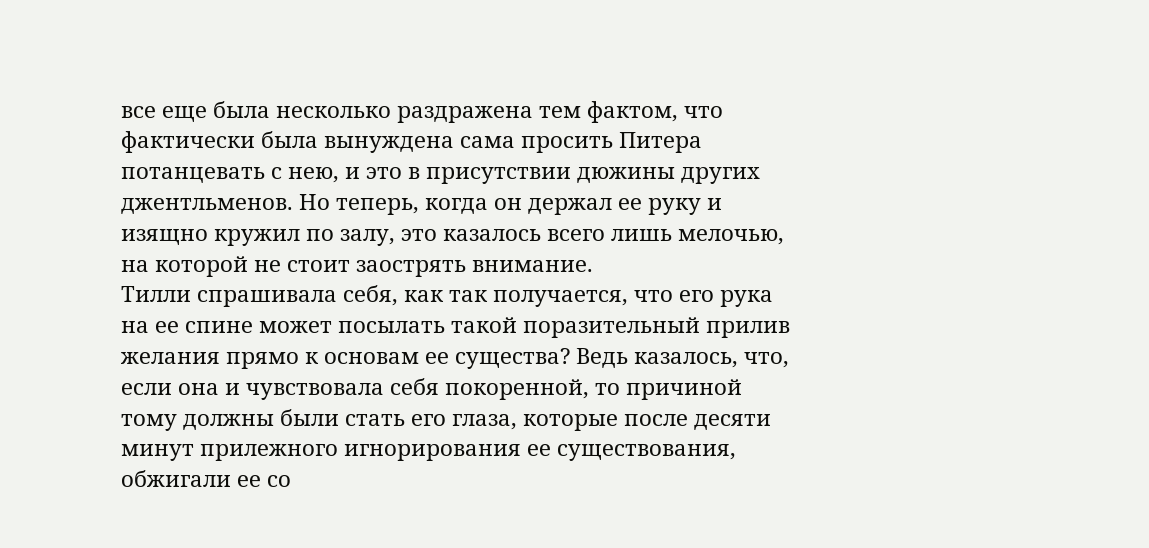все еще была несколько раздражена тем фактом, что фактически была вынуждена сама просить Питера потанцевать с нею, и это в присутствии дюжины других джентльменов. Но теперь, когда он держал ее руку и изящно кружил по залу, это казалось всего лишь мелочью, на которой не стоит заострять внимание.
Тилли спрашивала себя, как так получается, что его рука на ее спине может посылать такой поразительный прилив желания прямо к основам ее существа? Ведь казалось, что, если она и чувствовала себя покоренной, то причиной тому должны были стать его глаза, которые после десяти минут прилежного игнорирования ее существования, обжигали ее со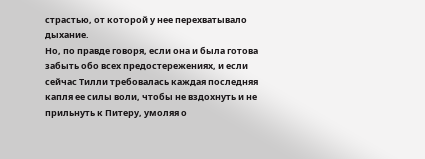страстью, от которой у нее перехватывало дыхание.
Но, по правде говоря, если она и была готова забыть обо всех предостережениях, и если сейчас Тилли требовалась каждая последняя капля ее силы воли, чтобы не вздохнуть и не прильнуть к Питеру, умоляя о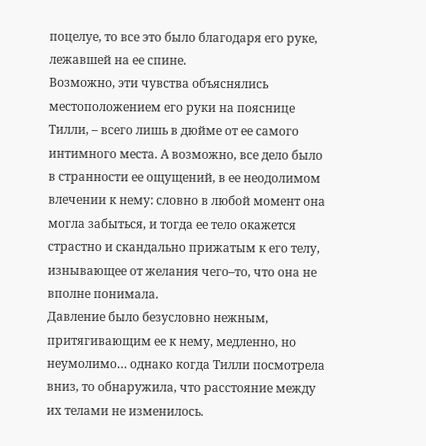поцелуе, то все это было благодаря его руке, лежавшей на ее спине.
Возможно, эти чувства объяснялись местоположением его руки на пояснице Тилли, – всего лишь в дюйме от ее самого интимного места. А возможно, все дело было в странности ее ощущений, в ее неодолимом влечении к нему: словно в любой момент она могла забыться, и тогда ее тело окажется страстно и скандально прижатым к его телу, изнывающее от желания чего–то, что она не вполне понимала.
Давление было безусловно нежным, притягивающим ее к нему, медленно, но неумолимо… однако когда Тилли посмотрела вниз, то обнаружила, что расстояние между их телами не изменилось.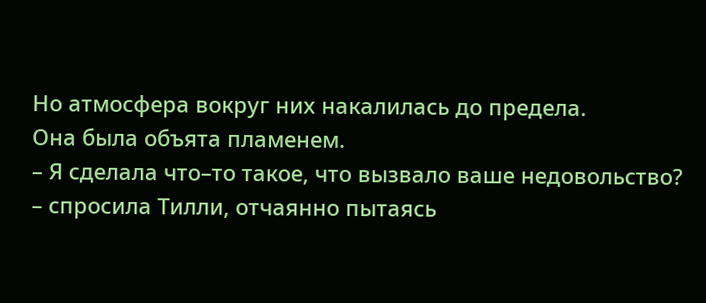Но атмосфера вокруг них накалилась до предела.
Она была объята пламенем.
– Я сделала что–то такое, что вызвало ваше недовольство? – спросила Тилли, отчаянно пытаясь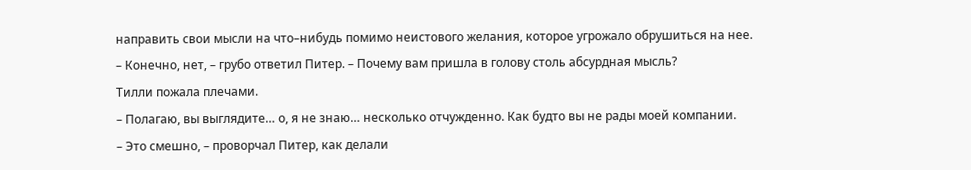направить свои мысли на что–нибудь помимо неистового желания, которое угрожало обрушиться на нее.
– Конечно, нет, – грубо ответил Питер. – Почему вам пришла в голову столь абсурдная мысль?
Тилли пожала плечами.
– Полагаю, вы выглядите… о, я не знаю… несколько отчужденно. Как будто вы не рады моей компании.
– Это смешно, – проворчал Питер, как делали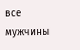все мужчины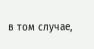в том случае,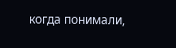когда понимали,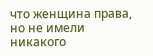что женщина права, но не имели никакого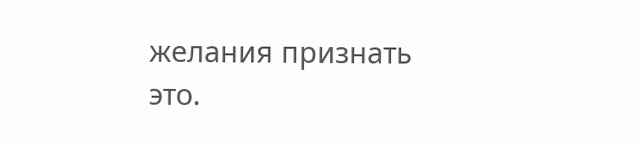желания признать это.